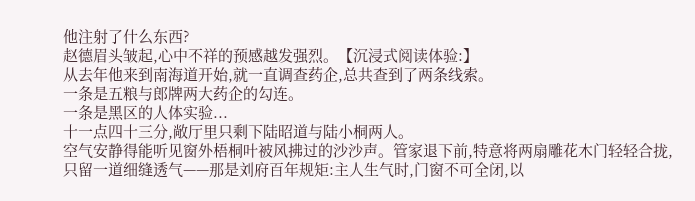他注射了什么东西?
赵德眉头皱起,心中不祥的预感越发强烈。【沉浸式阅读体验:】
从去年他来到南海道开始,就一直调查药企,总共查到了两条线索。
一条是五粮与郎牌两大药企的勾连。
一条是黑区的人体实验...
十一点四十三分,敞厅里只剩下陆昭道与陆小桐两人。
空气安静得能听见窗外梧桐叶被风拂过的沙沙声。管家退下前,特意将两扇雕花木门轻轻合拢,只留一道细缝透气——那是刘府百年规矩:主人生气时,门窗不可全闭,以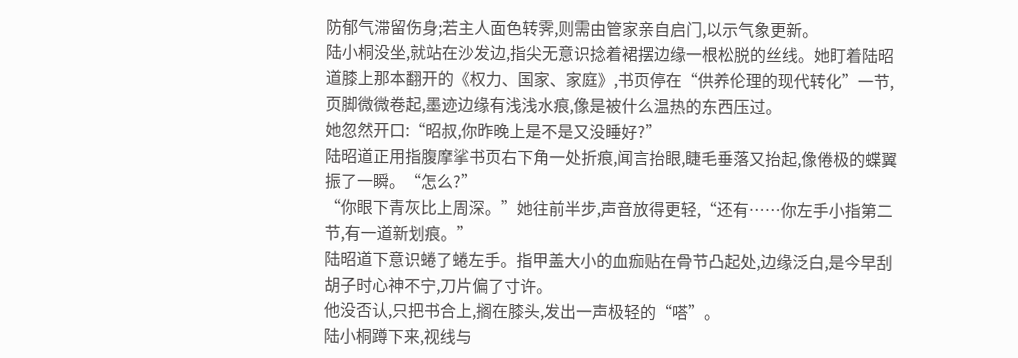防郁气滞留伤身;若主人面色转霁,则需由管家亲自启门,以示气象更新。
陆小桐没坐,就站在沙发边,指尖无意识捻着裙摆边缘一根松脱的丝线。她盯着陆昭道膝上那本翻开的《权力、国家、家庭》,书页停在“供养伦理的现代转化”一节,页脚微微卷起,墨迹边缘有浅浅水痕,像是被什么温热的东西压过。
她忽然开口:“昭叔,你昨晚上是不是又没睡好?”
陆昭道正用指腹摩挲书页右下角一处折痕,闻言抬眼,睫毛垂落又抬起,像倦极的蝶翼振了一瞬。“怎么?”
“你眼下青灰比上周深。”她往前半步,声音放得更轻,“还有……你左手小指第二节,有一道新划痕。”
陆昭道下意识蜷了蜷左手。指甲盖大小的血痂贴在骨节凸起处,边缘泛白,是今早刮胡子时心神不宁,刀片偏了寸许。
他没否认,只把书合上,搁在膝头,发出一声极轻的“嗒”。
陆小桐蹲下来,视线与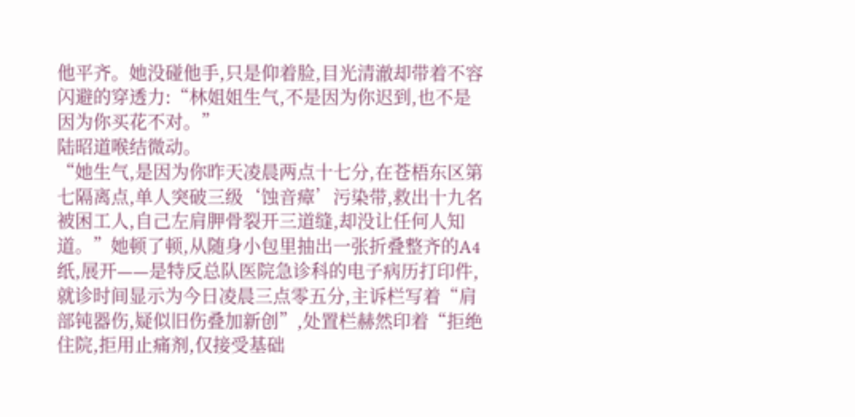他平齐。她没碰他手,只是仰着脸,目光清澈却带着不容闪避的穿透力:“林姐姐生气,不是因为你迟到,也不是因为你买花不对。”
陆昭道喉结微动。
“她生气,是因为你昨天凌晨两点十七分,在苍梧东区第七隔离点,单人突破三级‘蚀音瘴’污染带,救出十九名被困工人,自己左肩胛骨裂开三道缝,却没让任何人知道。”她顿了顿,从随身小包里抽出一张折叠整齐的A4纸,展开——是特反总队医院急诊科的电子病历打印件,就诊时间显示为今日凌晨三点零五分,主诉栏写着“肩部钝器伤,疑似旧伤叠加新创”,处置栏赫然印着“拒绝住院,拒用止痛剂,仅接受基础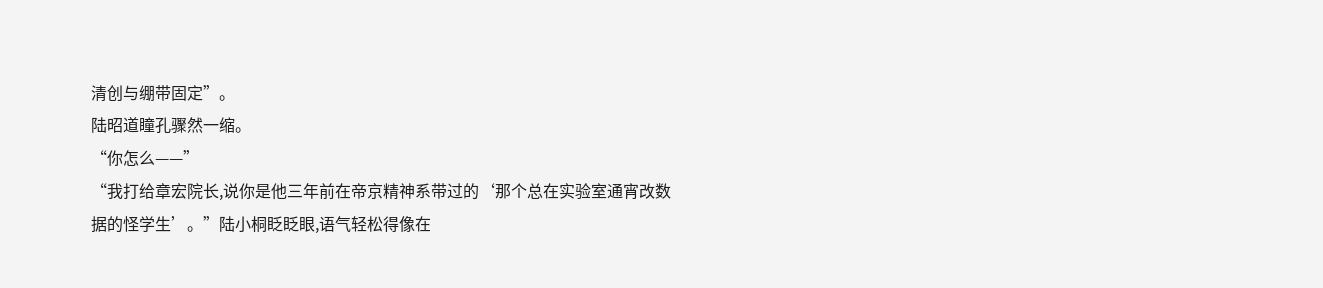清创与绷带固定”。
陆昭道瞳孔骤然一缩。
“你怎么——”
“我打给章宏院长,说你是他三年前在帝京精神系带过的‘那个总在实验室通宵改数据的怪学生’。”陆小桐眨眨眼,语气轻松得像在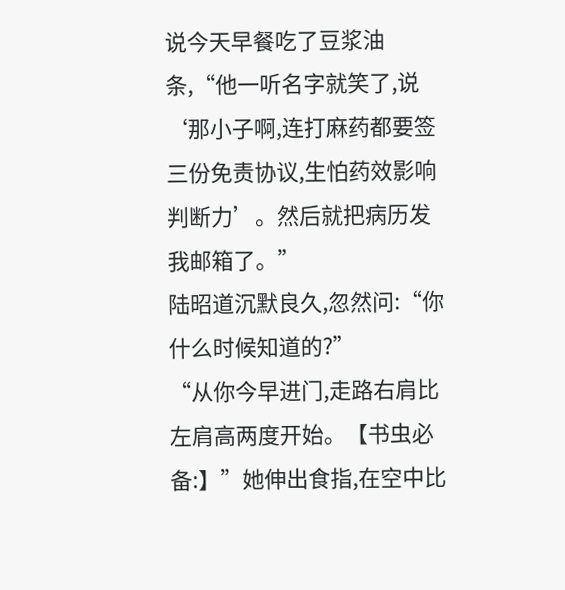说今天早餐吃了豆浆油条,“他一听名字就笑了,说‘那小子啊,连打麻药都要签三份免责协议,生怕药效影响判断力’。然后就把病历发我邮箱了。”
陆昭道沉默良久,忽然问:“你什么时候知道的?”
“从你今早进门,走路右肩比左肩高两度开始。【书虫必备:】”她伸出食指,在空中比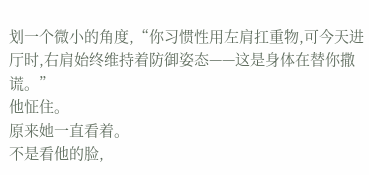划一个微小的角度,“你习惯性用左肩扛重物,可今天进厅时,右肩始终维持着防御姿态——这是身体在替你撒谎。”
他怔住。
原来她一直看着。
不是看他的脸,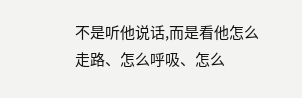不是听他说话,而是看他怎么走路、怎么呼吸、怎么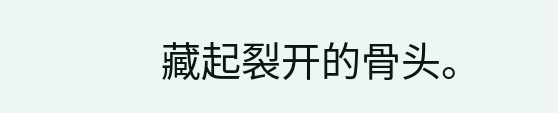藏起裂开的骨头。